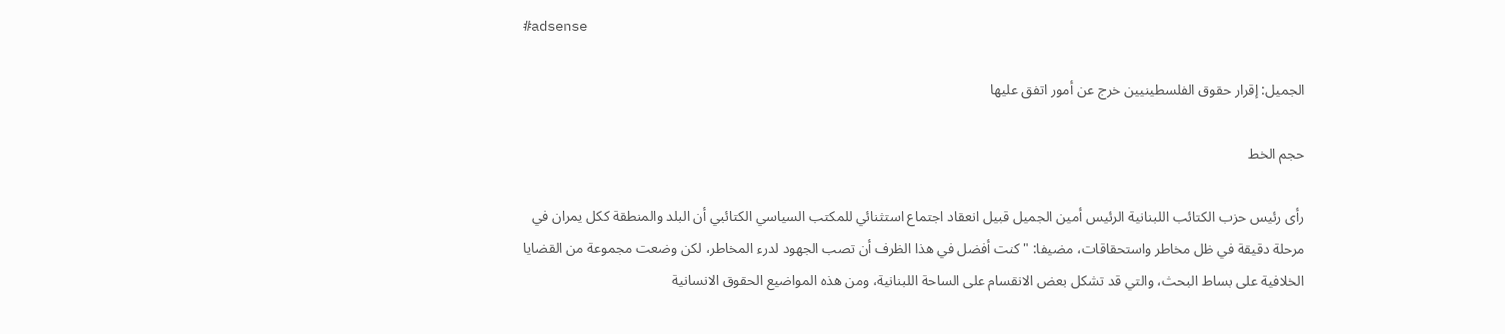#adsense

الجميل: إقرار حقوق الفلسطينيين خرج عن أمور اتفق عليها

حجم الخط

رأى رئيس حزب الكتائب اللبنانية الرئيس أمين الجميل قبيل انعقاد اجتماع استثنائي للمكتب السياسي الكتائبي أن البلد والمنطقة ككل يمران في مرحلة دقيقة في ظل مخاطر واستحقاقات، مضيفا: "كنت أفضل في هذا الظرف أن تصب الجهود لدرء المخاطر، لكن وضعت مجموعة من القضايا الخلافية على بساط البحث، والتي قد تشكل بعض الانقسام على الساحة اللبنانية، ومن هذه المواضيع الحقوق الانسانية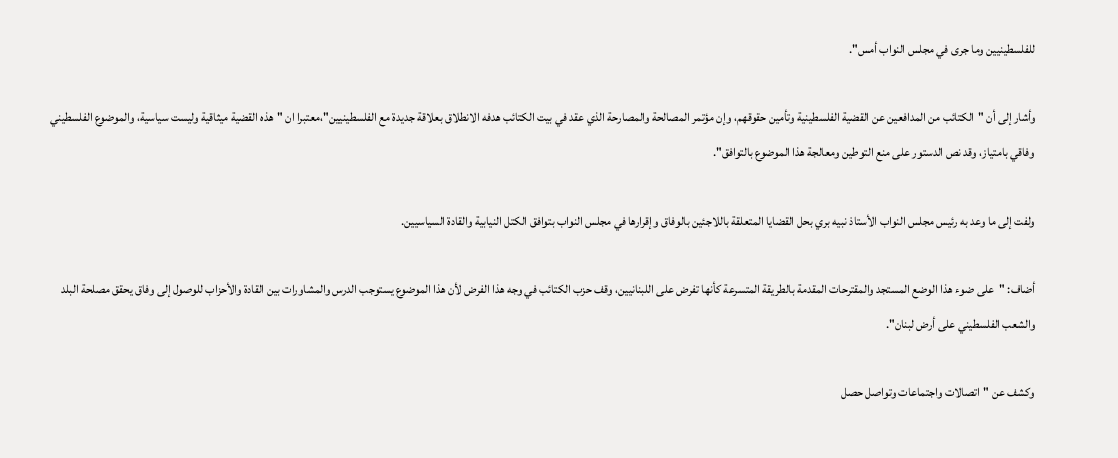للفلسطينيين وما جرى في مجلس النواب أمس".

وأشار إلى أن "الكتائب من المدافعين عن القضية الفلسطينية وتأمين حقوقهم، وإن مؤتمر المصالحة والمصارحة الذي عقد في بيت الكتائب هدفه الانطلاق بعلاقة جديدة مع الفلسطينيين"،معتبرا ان "هذه القضية ميثاقية وليست سياسية، والموضوع الفلسطيني وفاقي بامتياز، وقد نص الدستور على منع التوطين ومعالجة هذا الموضوع بالتوافق".

ولفت إلى ما وعد به رئيس مجلس النواب الأستاذ نبيه بري بحل القضايا المتعلقة باللاجئين بالوفاق وإقرارها في مجلس النواب بتوافق الكتل النيابية والقادة السياسيين.

أضاف: "على ضوء هذا الوضع المستجد والمقترحات المقدمة بالطريقة المتسرعة كأنها تفرض على اللبنانيين، وقف حزب الكتائب في وجه هذا الفرض لأن هذا الموضوع يستوجب الدرس والمشاورات بين القادة والأحزاب للوصول إلى وفاق يحقق مصلحة البلد والشعب الفلسطيني على أرض لبنان".

وكشف عن "اتصالات واجتماعات وتواصل حصل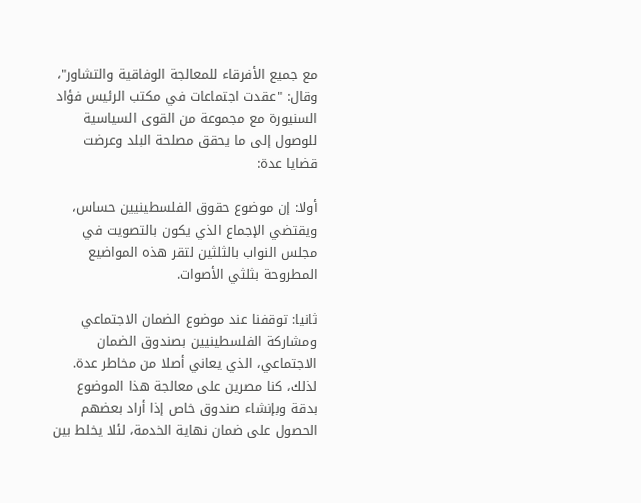مع جميع الأفرقاء للمعالجة الوفاقية والتشاور"، وقال: "عقدت اجتماعات في مكتب الرئيس فؤاد السنيورة مع مجموعة من القوى السياسية للوصول إلى ما يحقق مصلحة البلد وعرضت قضايا عدة:

أولا: إن موضوع حقوق الفلسطينيين حساس، ويقتضي الإجماع الذي يكون بالتصويت في مجلس النواب بالثلثين لتقر هذه المواضيع المطروحة بثلثي الأصوات.

ثانيا: توقفنا عند موضوع الضمان الاجتماعي ومشاركة الفلسطينيين بصندوق الضمان الاجتماعي، الذي يعاني أصلا من مخاطر عدة. لذلك، كنا مصرين على معالجة هذا الموضوع بدقة وبإنشاء صندوق خاص إذا أراد بعضهم الحصول على ضمان نهاية الخدمة، لئلا يخلط بين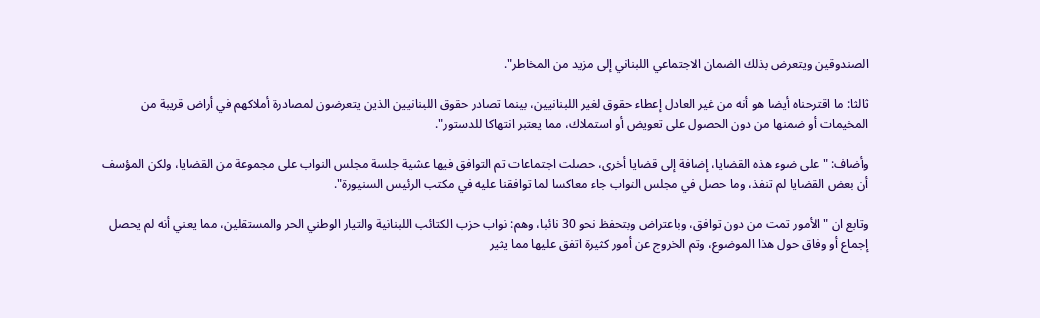الصندوقين ويتعرض بذلك الضمان الاجتماعي اللبناني إلى مزيد من المخاطر".

ثالثا: ما اقترحناه أيضا هو أنه من غير العادل إعطاء حقوق لغير اللبنانيين، بينما تصادر حقوق اللبنانيين الذين يتعرضون لمصادرة أملاكهم في أراض قريبة من المخيمات أو ضمنها من دون الحصول على تعويض أو استملاك، مما يعتبر انتهاكا للدستور".

وأضاف: "على ضوء هذه القضايا، إضافة إلى قضايا أخرى، حصلت اجتماعات تم التوافق فيها عشية جلسة مجلس النواب على مجموعة من القضايا، ولكن المؤسف أن بعض القضايا لم تنفذ، وما حصل في مجلس النواب جاء معاكسا لما توافقنا عليه في مكتب الرئيس السنيورة".

وتابع ان "الأمور تمت من دون توافق، وباعتراض وبتحفظ نحو 30 نائبا، وهم: نواب حزب الكتائب اللبنانية والتيار الوطني الحر والمستقلين، مما يعني أنه لم يحصل إجماع أو وفاق حول هذا الموضوع، وتم الخروج عن أمور كثيرة اتفق عليها مما يثير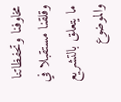مخاوفنا وتحفظاتنا وقلقنا مستقبلا في ما يتعلق بالتشريع والموضوع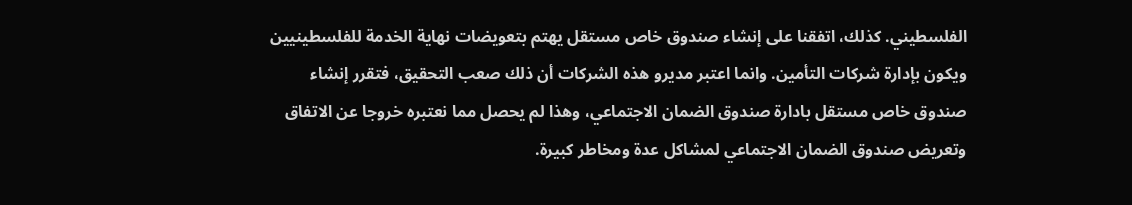الفلسطيني. كذلك، اتفقنا على إنشاء صندوق خاص مستقل يهتم بتعويضات نهاية الخدمة للفلسطينيين ويكون بإدارة شركات التأمين. وانما اعتبر مديرو هذه الشركات أن ذلك صعب التحقيق، فتقرر إنشاء صندوق خاص مستقل بادارة صندوق الضمان الاجتماعي، وهذا لم يحصل مما نعتبره خروجا عن الاتفاق وتعريض صندوق الضمان الاجتماعي لمشاكل عدة ومخاطر كبيرة.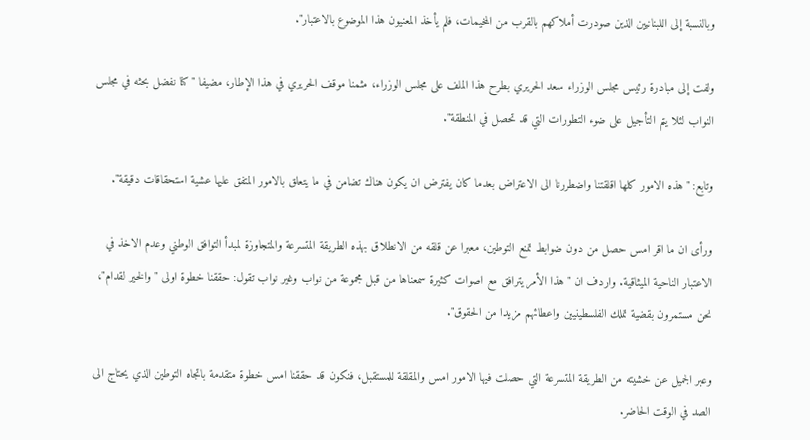وبالنسبة إلى اللبنانيين الذين صودرت أملاكهم بالقرب من المخيمات، فلم يأخذ المعنيون هذا الموضوع بالاعتبار".

ولفت إلى مبادرة رئيس مجلس الوزراء سعد الحريري بطرح هذا الملف على مجلس الوزراء، مثمنا موقف الحريري في هذا الإطار، مضيفا "كنا نفضل بحثه في مجلس النواب لئلا يتم التأجيل على ضوء التطورات التي قد تحصل في المنطقة".

وتابع: "هذه الامور كلها اقلقتنا واضطررنا الى الاعتراض بعدما كان يفترض ان يكون هناك تضامن في ما يتعلق بالامور المتفق عليها عشية استحقاقات دقيقة".

ورأى ان ما اقر امس حصل من دون ضوابط تمنع التوطين، معبرا عن قلقه من الانطلاق بهذه الطريقة المتسرعة والمتجاوزة لمبدأ التوافق الوطني وعدم الاخذ في الاعتبار الناحية الميثاقية. واردف ان "هذا الأمر يترافق مع اصوات كثيرة سمعناها من قبل مجموعة من نواب وغير نواب تقول: حققنا خطوة اولى "والخير لقدام"، نحن مستمرون بقضية تملك الفلسطينيين واعطائهم مزيدا من الحقوق".

وعبر الجميل عن خشيته من الطريقة المتسرعة التي حصلت فيها الامور امس والمقلقة للمستقبل، فنكون قد حققنا امس خطوة متقدمة باتجاه التوطين الذي يحتاج الى الصد في الوقت الحاضر.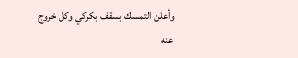وأعلن التمسك بسقف بكركي وكل خروج عنه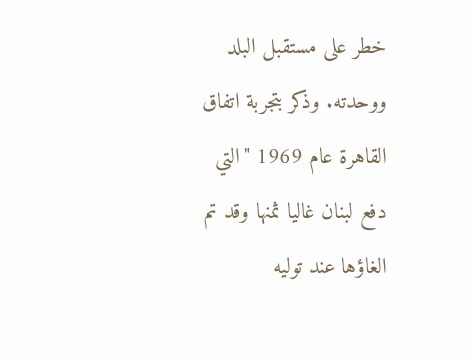خطر على مستقبل البلد ووحدته. وذكر بتجربة اتفاق القاهرة عام 1969 "التي دفع لبنان غاليا ثمنها وقد تم الغاؤها عند توليه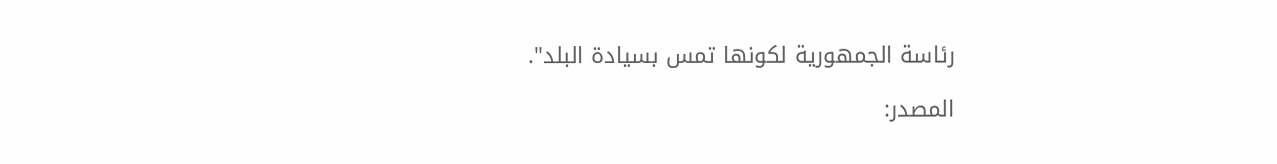رئاسة الجمهورية لكونها تمس بسيادة البلد".

المصدر: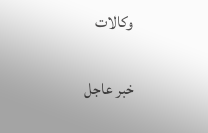وكالات

خبر عاجل